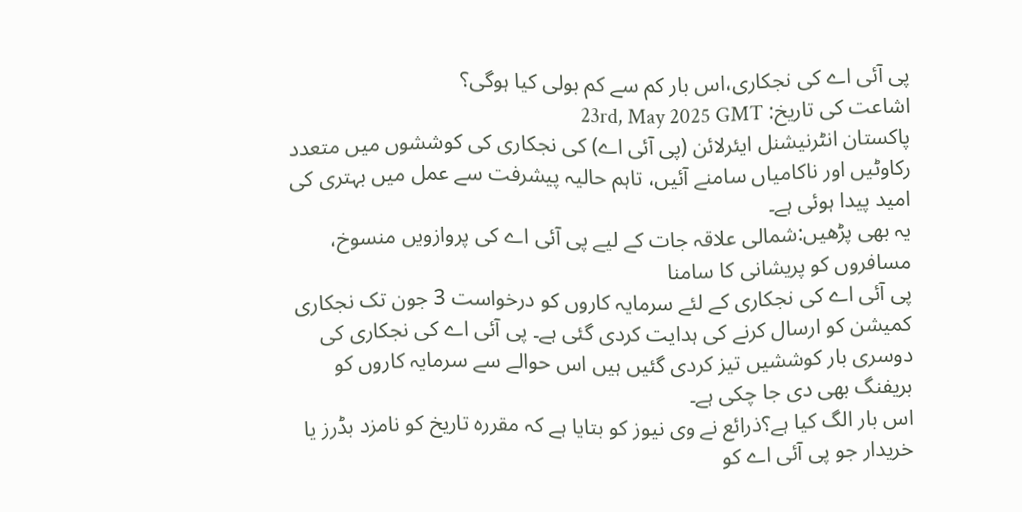پی آئی اے کی نجکاری،اس بار کم سے کم بولی کیا ہوگی؟
اشاعت کی تاریخ: 23rd, May 2025 GMT
پاکستان انٹرنیشنل ایئرلائن (پی آئی اے) کی نجکاری کی کوششوں میں متعدد رکاوٹیں اور ناکامیاں سامنے آئیں، تاہم حالیہ پیشرفت سے عمل میں بہتری کی امید پیدا ہوئی ہے۔
یہ بھی پڑھیں:شمالی علاقہ جات کے لیے پی آئی اے کی پروازویں منسوخ، مسافروں کو پریشانی کا سامنا
پی آئی اے کی نجکاری کے لئے سرمایہ کاروں کو درخواست 3 جون تک نجکاری کمیشن کو ارسال کرنے کی ہدایت کردی گئی ہے۔ پی آئی اے کی نجکاری کی دوسری بار کوششیں تیز کردی گئیں ہیں اس حوالے سے سرمایہ کاروں کو بریفنگ بھی دی جا چکی ہے۔
اس بار الگ کیا ہے؟ذرائع نے وی نیوز کو بتایا ہے کہ مقررہ تاریخ کو نامزد بڈرز یا خریدار جو پی آئی اے کو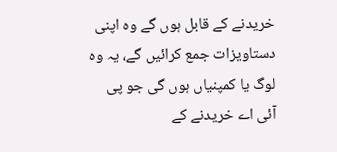خریدنے کے قابل ہوں گے وہ اپنی دستاویزات جمع کرائیں گے، یہ وہ لوگ یا کمپنیاں ہوں گی جو پی آئی اے خریدنے کے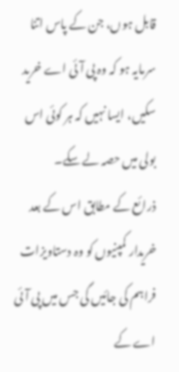قابل ہوں، جن کے پاس اتنا سرمایہ ہو کہ وہ پی آئی اے خرید سکیں، ایسا نہیں کہ ہر کوئی اس بولی میں حصہ لے سکے۔
ذرائع کے مطابق اس کے بعد خریدار کمپنیوں کو وہ دستاویزات فراہم کی جائیں گی جس میں پی آئی اے کے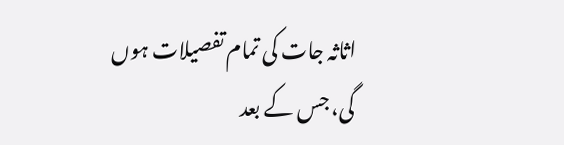اثاثہ جات کی تمام تفصیلات ہوں گی، جس کے بعد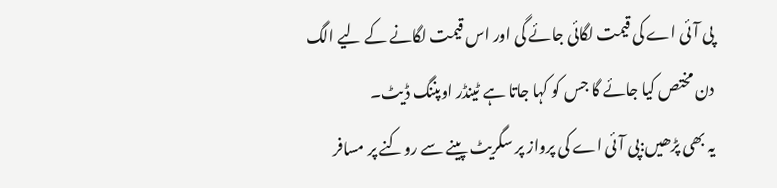پی آئی اے کی قیمت لگائی جائے گی اور اس قیمت لگانے کے لیے الگ دن مختص کیا جائے گا جس کو کہا جاتا ہے ٹینڈر اوپننگ ڈیٹ۔
یہ بھی پڑھیں:پی آئی اے کی پرواز پر سگریٹ پینے سے روکنے پر مسافر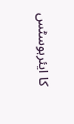کا ایئرہوسٹس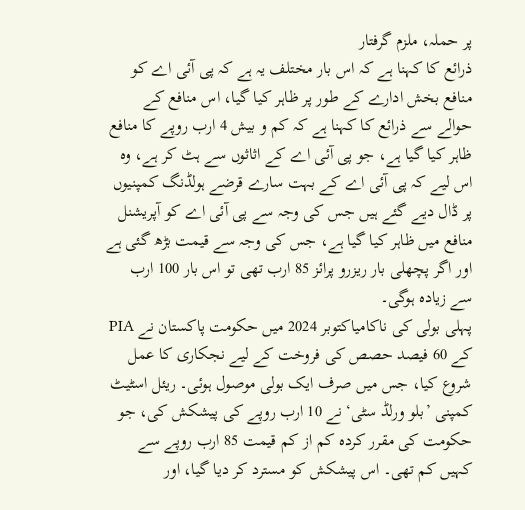پر حملہ، ملزم گرفتار
ذرائع کا کہنا ہے کہ اس بار مختلف یہ ہے کہ پی آئی اے کو منافع بخش ادارے کے طور پر ظاہر کیا گیا، اس منافع کے حوالے سے ذرائع کا کہنا ہے کہ کم و بیش 4 ارب روپے کا منافع ظاہر کیا گیا ہے، جو پی آئی اے کے اثاثوں سے ہٹ کر ہے، وہ اس لیے کہ پی آئی اے کے بہت سارے قرضے ہولڈنگ کمپنیوں پر ڈال دیے گئے ہیں جس کی وجہ سے پی آئی اے کو آپریشنل منافع میں ظاہر کیا گیا ہے، جس کی وجہ سے قیمت بڑھ گئی ہے اور اگر پچھلی بار ریزرو پرائز 85 ارب تھی تو اس بار 100 ارب سے زیادہ ہوگی۔
پہلی بولی کی ناکامیاکتوبر 2024 میں حکومت پاکستان نے PIA کے 60 فیصد حصص کی فروخت کے لیے نجکاری کا عمل شروع کیا، جس میں صرف ایک بولی موصول ہوئی۔ ریئل اسٹیٹ کمپنی ’بلو ورلڈ سٹی‘ نے 10 ارب روپے کی پیشکش کی، جو حکومت کی مقرر کردہ کم از کم قیمت 85 ارب روپے سے کہیں کم تھی۔ اس پیشکش کو مسترد کر دیا گیا، اور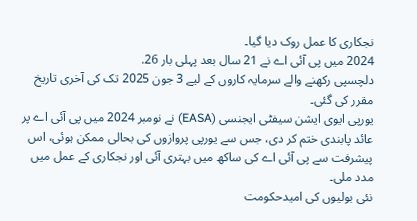نجکاری کا عمل روک دیا گیا۔
2024 میں پی آئی اے نے 21 سال بعد پہلی بار 26.
دلچسپی رکھنے والے سرمایہ کاروں کے لیے 3 جون 2025 تک کی آخری تاریخ مقرر کی گئی۔
یورپی ایوی ایشن سیفٹی ایجنسی (EASA) نے نومبر 2024 میں پی آئی اے پر عائد پابندی ختم کر دی، جس سے یورپی پروازوں کی بحالی ممکن ہوئی، اس پیشرفت سے پی آئی اے کی ساکھ میں بہتری آئی اور نجکاری کے عمل میں مدد ملی۔
نئی بولیوں کی امیدحکومت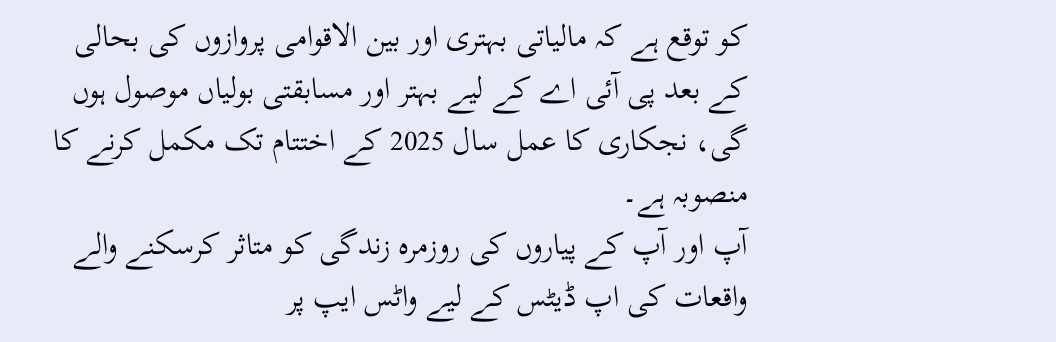کو توقع ہے کہ مالیاتی بہتری اور بین الاقوامی پروازوں کی بحالی کے بعد پی آئی اے کے لیے بہتر اور مسابقتی بولیاں موصول ہوں گی، نجکاری کا عمل سال 2025 کے اختتام تک مکمل کرنے کا منصوبہ ہے۔
آپ اور آپ کے پیاروں کی روزمرہ زندگی کو متاثر کرسکنے والے واقعات کی اپ ڈیٹس کے لیے واٹس ایپ پر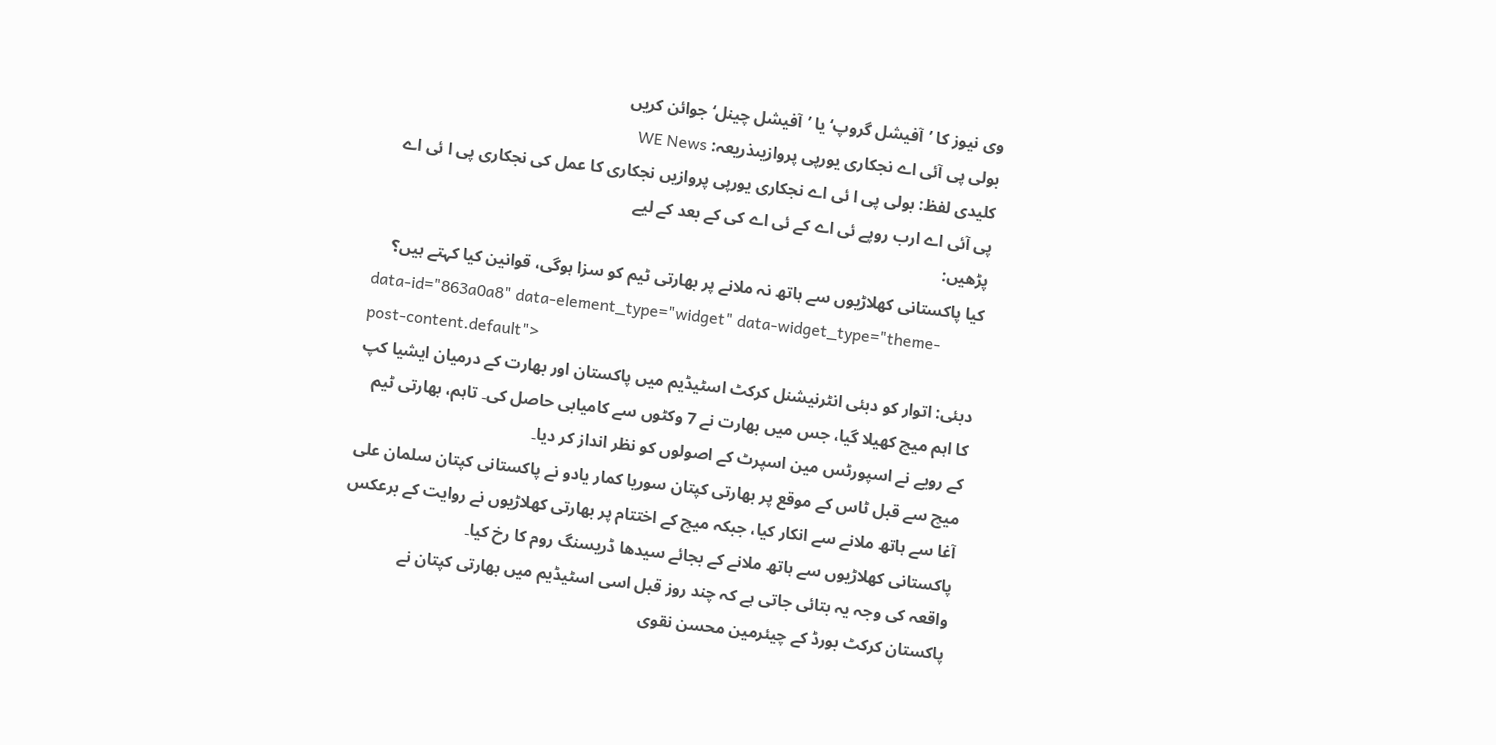وی نیوز کا ’آفیشل گروپ‘ یا ’آفیشل چینل‘ جوائن کریں
بولی پی آئی اے نجکاری یورپی پروازیںذریعہ: WE News
کلیدی لفظ: بولی پی ا ئی اے نجکاری یورپی پروازیں نجکاری کا عمل کی نجکاری پی ا ئی اے پی آئی اے ارب روپے ئی اے کے ئی اے کی کے بعد کے لیے
پڑھیں:
کیا پاکستانی کھلاڑیوں سے ہاتھ نہ ملانے پر بھارتی ٹیم کو سزا ہوگی، قوانین کیا کہتے ہیں؟
data-id="863a0a8" data-element_type="widget" data-widget_type="theme-post-content.default">
دبئی: اتوار کو دبئی انٹرنیشنل کرکٹ اسٹیڈیم میں پاکستان اور بھارت کے درمیان ایشیا کپ کا اہم میچ کھیلا گیا، جس میں بھارت نے 7 وکٹوں سے کامیابی حاصل کی۔ تاہم، بھارتی ٹیم کے رویے نے اسپورٹس مین اسپرٹ کے اصولوں کو نظر انداز کر دیا۔
میچ سے قبل ٹاس کے موقع پر بھارتی کپتان سوریا کمار یادو نے پاکستانی کپتان سلمان علی آغا سے ہاتھ ملانے سے انکار کیا، جبکہ میچ کے اختتام پر بھارتی کھلاڑیوں نے روایت کے برعکس پاکستانی کھلاڑیوں سے ہاتھ ملانے کے بجائے سیدھا ڈریسنگ روم کا رخ کیا۔
واقعہ کی وجہ یہ بتائی جاتی ہے کہ چند روز قبل اسی اسٹیڈیم میں بھارتی کپتان نے پاکستان کرکٹ بورڈ کے چیئرمین محسن نقوی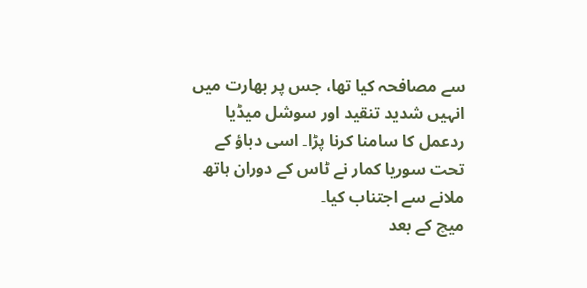سے مصافحہ کیا تھا، جس پر بھارت میں انہیں شدید تنقید اور سوشل میڈیا ردعمل کا سامنا کرنا پڑا۔ اسی دباؤ کے تحت سوریا کمار نے ٹاس کے دوران ہاتھ ملانے سے اجتناب کیا۔
میچ کے بعد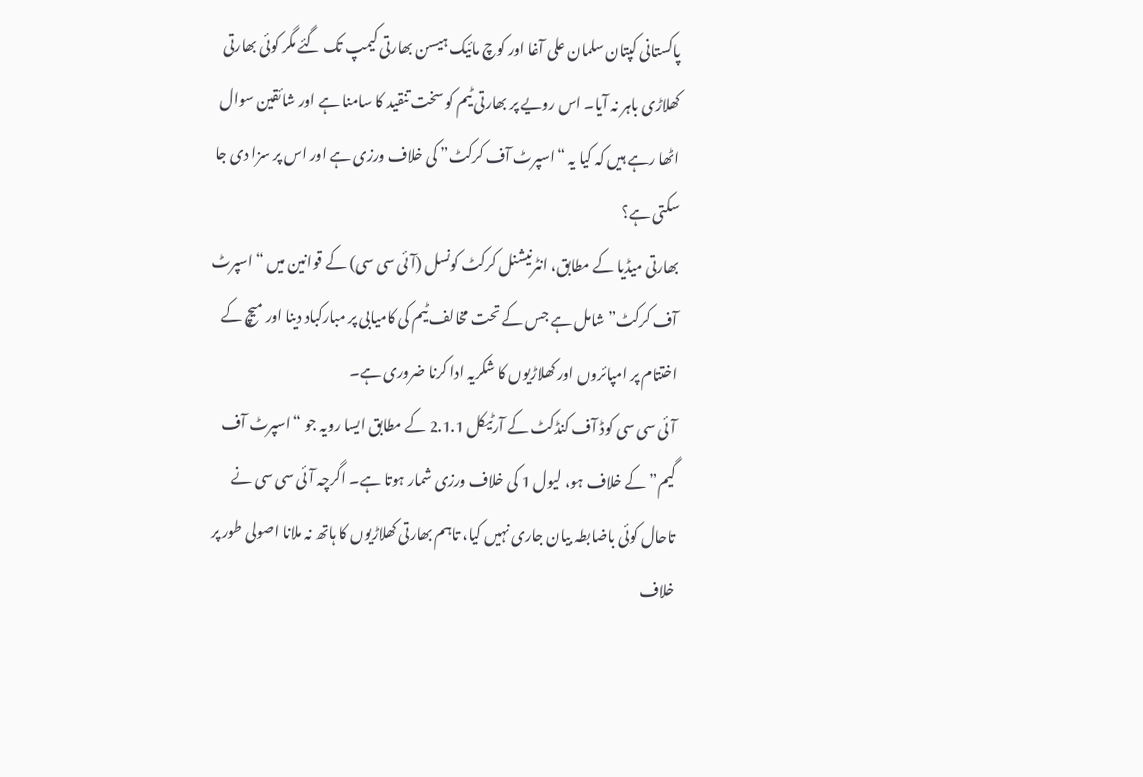پاکستانی کپتان سلمان علی آغا اور کوچ مائیک ہیسن بھارتی کیمپ تک گئے مگر کوئی بھارتی کھلاڑی باہر نہ آیا۔ اس رویے پر بھارتی ٹیم کو سخت تنقید کا سامنا ہے اور شائقین سوال اٹھا رہے ہیں کہ کیا یہ “اسپرٹ آف کرکٹ” کی خلاف ورزی ہے اور اس پر سزا دی جا سکتی ہے؟
بھارتی میڈیا کے مطابق، انٹرنیشنل کرکٹ کونسل (آئی سی سی) کے قوانین میں “اسپرٹ آف کرکٹ” شامل ہے جس کے تحت مخالف ٹیم کی کامیابی پر مبارکباد دینا اور میچ کے اختتام پر امپائروں اور کھلاڑیوں کا شکریہ ادا کرنا ضروری ہے۔
آئی سی سی کوڈ آف کنڈکٹ کے آرٹیکل 2.1.1 کے مطابق ایسا رویہ جو “اسپرٹ آف گیم” کے خلاف ہو، لیول 1 کی خلاف ورزی شمار ہوتا ہے۔ اگرچہ آئی سی سی نے تاحال کوئی باضابطہ بیان جاری نہیں کیا، تاہم بھارتی کھلاڑیوں کا ہاتھ نہ ملانا اصولی طور پر خلاف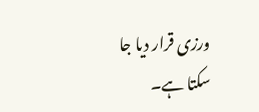ورزی قرار دیا جا سکتا ہے۔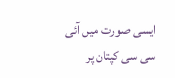ایسی صورت میں آئی سی سی کپتان پر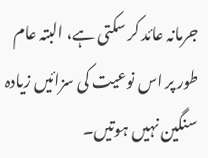جرمانہ عائد کر سکتی ہے، البتہ عام طور پر اس نوعیت کی سزائیں زیادہ سنگین نہیں ہوتیں۔